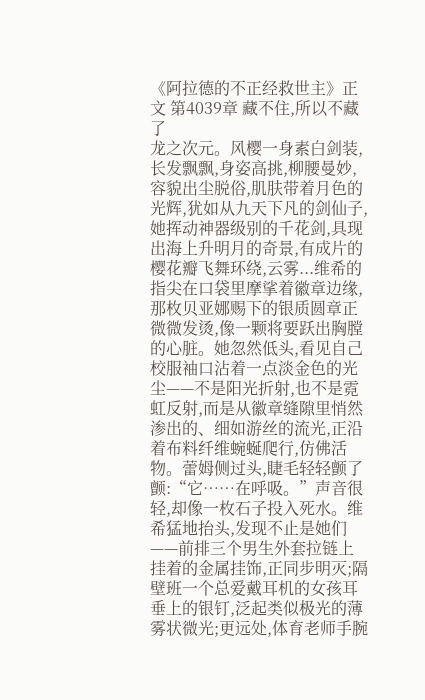《阿拉德的不正经救世主》正文 第4039章 藏不住,所以不藏了
龙之次元。风樱一身素白剑装,长发飘飘,身姿高挑,柳腰曼妙,容貌出尘脱俗,肌肤带着月色的光辉,犹如从九天下凡的剑仙子,她挥动神器级别的千花剑,具现出海上升明月的奇景,有成片的樱花瓣飞舞环绕,云雾...维希的指尖在口袋里摩挲着徽章边缘,那枚贝亚娜赐下的银质圆章正微微发烫,像一颗将要跃出胸膛的心脏。她忽然低头,看见自己校服袖口沾着一点淡金色的光尘——不是阳光折射,也不是霓虹反射,而是从徽章缝隙里悄然渗出的、细如游丝的流光,正沿着布料纤维蜿蜒爬行,仿佛活物。蕾姆侧过头,睫毛轻轻颤了颤:“它……在呼吸。”声音很轻,却像一枚石子投入死水。维希猛地抬头,发现不止是她们——前排三个男生外套拉链上挂着的金属挂饰,正同步明灭;隔壁班一个总爱戴耳机的女孩耳垂上的银钉,泛起类似极光的薄雾状微光;更远处,体育老师手腕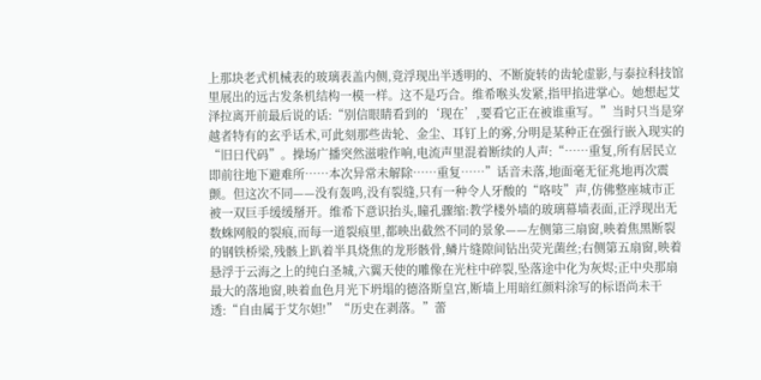上那块老式机械表的玻璃表盖内侧,竟浮现出半透明的、不断旋转的齿轮虚影,与泰拉科技馆里展出的远古发条机结构一模一样。这不是巧合。维希喉头发紧,指甲掐进掌心。她想起艾泽拉离开前最后说的话:“别信眼睛看到的‘现在’,要看它正在被谁重写。”当时只当是穿越者特有的玄乎话术,可此刻那些齿轮、金尘、耳钉上的雾,分明是某种正在强行嵌入现实的“旧日代码”。操场广播突然滋啦作响,电流声里混着断续的人声:“……重复,所有居民立即前往地下避难所……本次异常未解除……重复……”话音未落,地面毫无征兆地再次震颤。但这次不同——没有轰鸣,没有裂缝,只有一种令人牙酸的“咯吱”声,仿佛整座城市正被一双巨手缓缓掰开。维希下意识抬头,瞳孔骤缩:教学楼外墙的玻璃幕墙表面,正浮现出无数蛛网般的裂痕,而每一道裂痕里,都映出截然不同的景象——左侧第三扇窗,映着焦黑断裂的钢铁桥梁,残骸上趴着半具烧焦的龙形骸骨,鳞片缝隙间钻出荧光菌丝;右侧第五扇窗,映着悬浮于云海之上的纯白圣城,六翼天使的雕像在光柱中碎裂,坠落途中化为灰烬;正中央那扇最大的落地窗,映着血色月光下坍塌的德洛斯皇宫,断墙上用暗红颜料涂写的标语尚未干透:“自由属于艾尔妲!”“历史在剥落。”蕾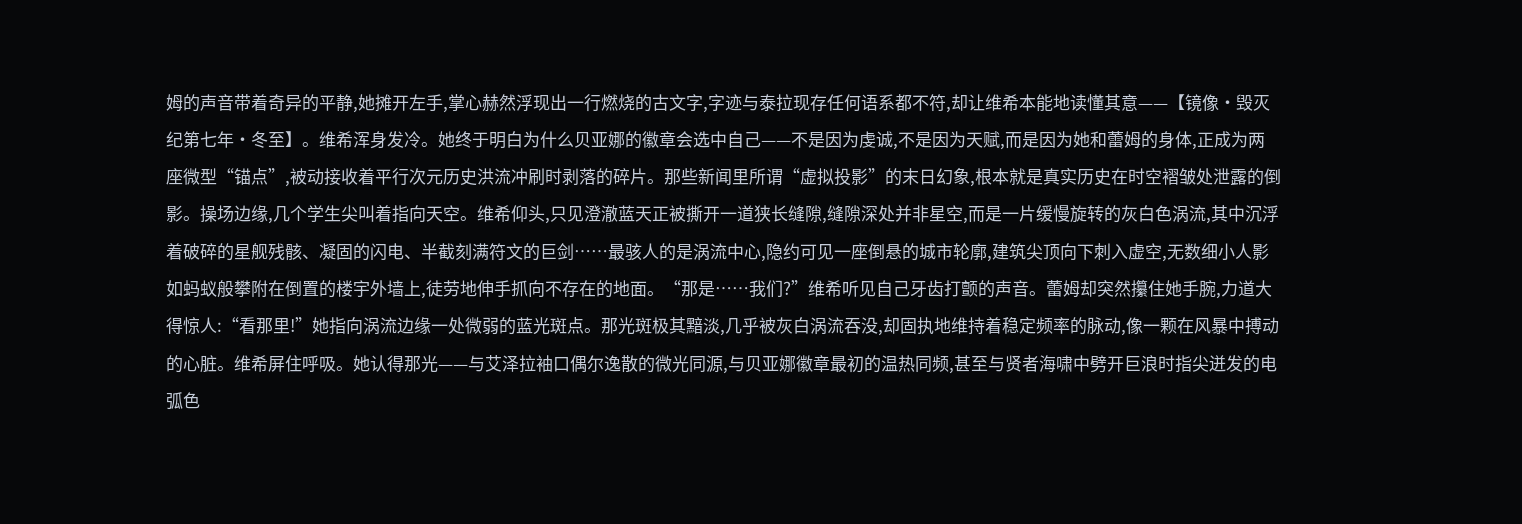姆的声音带着奇异的平静,她摊开左手,掌心赫然浮现出一行燃烧的古文字,字迹与泰拉现存任何语系都不符,却让维希本能地读懂其意——【镜像·毁灭纪第七年·冬至】。维希浑身发冷。她终于明白为什么贝亚娜的徽章会选中自己——不是因为虔诚,不是因为天赋,而是因为她和蕾姆的身体,正成为两座微型“锚点”,被动接收着平行次元历史洪流冲刷时剥落的碎片。那些新闻里所谓“虚拟投影”的末日幻象,根本就是真实历史在时空褶皱处泄露的倒影。操场边缘,几个学生尖叫着指向天空。维希仰头,只见澄澈蓝天正被撕开一道狭长缝隙,缝隙深处并非星空,而是一片缓慢旋转的灰白色涡流,其中沉浮着破碎的星舰残骸、凝固的闪电、半截刻满符文的巨剑……最骇人的是涡流中心,隐约可见一座倒悬的城市轮廓,建筑尖顶向下刺入虚空,无数细小人影如蚂蚁般攀附在倒置的楼宇外墙上,徒劳地伸手抓向不存在的地面。“那是……我们?”维希听见自己牙齿打颤的声音。蕾姆却突然攥住她手腕,力道大得惊人:“看那里!”她指向涡流边缘一处微弱的蓝光斑点。那光斑极其黯淡,几乎被灰白涡流吞没,却固执地维持着稳定频率的脉动,像一颗在风暴中搏动的心脏。维希屏住呼吸。她认得那光——与艾泽拉袖口偶尔逸散的微光同源,与贝亚娜徽章最初的温热同频,甚至与贤者海啸中劈开巨浪时指尖迸发的电弧色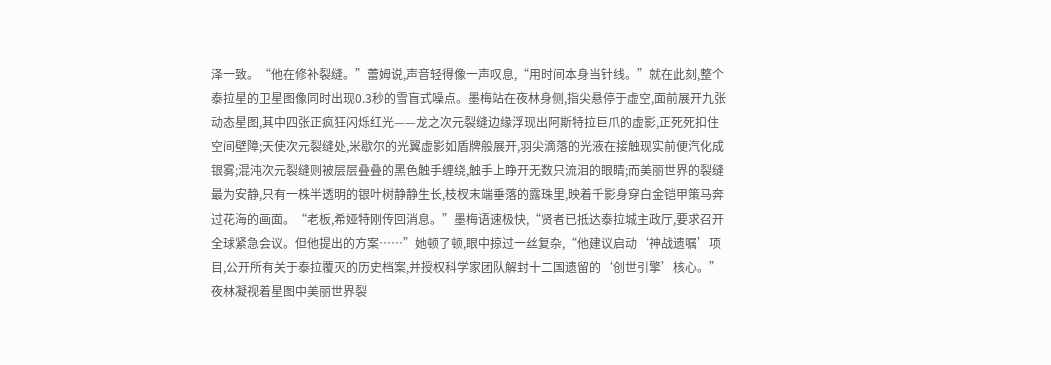泽一致。“他在修补裂缝。”蕾姆说,声音轻得像一声叹息,“用时间本身当针线。”就在此刻,整个泰拉星的卫星图像同时出现0.3秒的雪盲式噪点。墨梅站在夜林身侧,指尖悬停于虚空,面前展开九张动态星图,其中四张正疯狂闪烁红光——龙之次元裂缝边缘浮现出阿斯特拉巨爪的虚影,正死死扣住空间壁障;天使次元裂缝处,米歇尔的光翼虚影如盾牌般展开,羽尖滴落的光液在接触现实前便汽化成银雾;混沌次元裂缝则被层层叠叠的黑色触手缠绕,触手上睁开无数只流泪的眼睛;而美丽世界的裂缝最为安静,只有一株半透明的银叶树静静生长,枝杈末端垂落的露珠里,映着千影身穿白金铠甲策马奔过花海的画面。“老板,希娅特刚传回消息。”墨梅语速极快,“贤者已抵达泰拉城主政厅,要求召开全球紧急会议。但他提出的方案……”她顿了顿,眼中掠过一丝复杂,“他建议启动‘神战遗嘱’项目,公开所有关于泰拉覆灭的历史档案,并授权科学家团队解封十二国遗留的‘创世引擎’核心。”夜林凝视着星图中美丽世界裂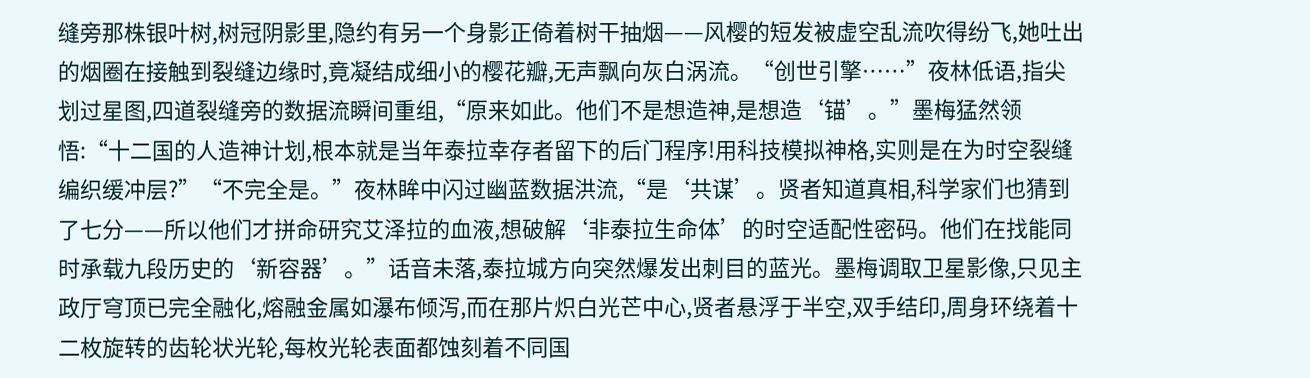缝旁那株银叶树,树冠阴影里,隐约有另一个身影正倚着树干抽烟——风樱的短发被虚空乱流吹得纷飞,她吐出的烟圈在接触到裂缝边缘时,竟凝结成细小的樱花瓣,无声飘向灰白涡流。“创世引擎……”夜林低语,指尖划过星图,四道裂缝旁的数据流瞬间重组,“原来如此。他们不是想造神,是想造‘锚’。”墨梅猛然领悟:“十二国的人造神计划,根本就是当年泰拉幸存者留下的后门程序!用科技模拟神格,实则是在为时空裂缝编织缓冲层?”“不完全是。”夜林眸中闪过幽蓝数据洪流,“是‘共谋’。贤者知道真相,科学家们也猜到了七分——所以他们才拼命研究艾泽拉的血液,想破解‘非泰拉生命体’的时空适配性密码。他们在找能同时承载九段历史的‘新容器’。”话音未落,泰拉城方向突然爆发出刺目的蓝光。墨梅调取卫星影像,只见主政厅穹顶已完全融化,熔融金属如瀑布倾泻,而在那片炽白光芒中心,贤者悬浮于半空,双手结印,周身环绕着十二枚旋转的齿轮状光轮,每枚光轮表面都蚀刻着不同国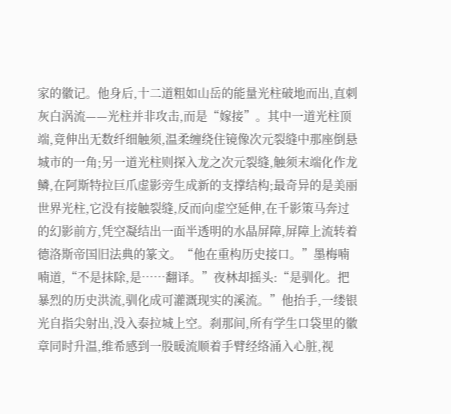家的徽记。他身后,十二道粗如山岳的能量光柱破地而出,直刺灰白涡流——光柱并非攻击,而是“嫁接”。其中一道光柱顶端,竟伸出无数纤细触须,温柔缠绕住镜像次元裂缝中那座倒悬城市的一角;另一道光柱则探入龙之次元裂缝,触须末端化作龙鳞,在阿斯特拉巨爪虚影旁生成新的支撑结构;最奇异的是美丽世界光柱,它没有接触裂缝,反而向虚空延伸,在千影策马奔过的幻影前方,凭空凝结出一面半透明的水晶屏障,屏障上流转着德洛斯帝国旧法典的篆文。“他在重构历史接口。”墨梅喃喃道,“不是抹除,是……翻译。”夜林却摇头:“是驯化。把暴烈的历史洪流,驯化成可灌溉现实的溪流。”他抬手,一缕银光自指尖射出,没入泰拉城上空。刹那间,所有学生口袋里的徽章同时升温,维希感到一股暖流顺着手臂经络涌入心脏,视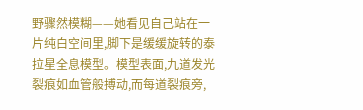野骤然模糊——她看见自己站在一片纯白空间里,脚下是缓缓旋转的泰拉星全息模型。模型表面,九道发光裂痕如血管般搏动,而每道裂痕旁,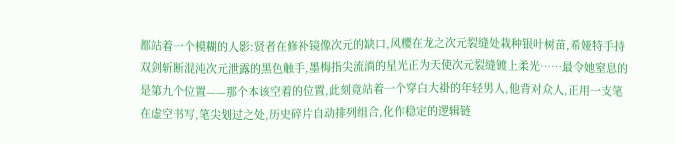都站着一个模糊的人影:贤者在修补镜像次元的缺口,风樱在龙之次元裂缝处栽种银叶树苗,希娅特手持双剑斩断混沌次元泄露的黑色触手,墨梅指尖流淌的星光正为天使次元裂缝镀上柔光……最令她窒息的是第九个位置——那个本该空着的位置,此刻竟站着一个穿白大褂的年轻男人,他背对众人,正用一支笔在虚空书写,笔尖划过之处,历史碎片自动排列组合,化作稳定的逻辑链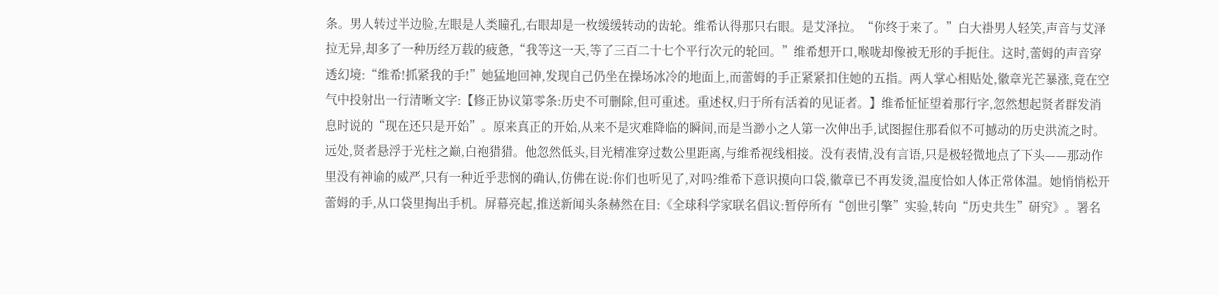条。男人转过半边脸,左眼是人类瞳孔,右眼却是一枚缓缓转动的齿轮。维希认得那只右眼。是艾泽拉。“你终于来了。”白大褂男人轻笑,声音与艾泽拉无异,却多了一种历经万载的疲惫,“我等这一天,等了三百二十七个平行次元的轮回。”维希想开口,喉咙却像被无形的手扼住。这时,蕾姆的声音穿透幻境:“维希!抓紧我的手!”她猛地回神,发现自己仍坐在操场冰冷的地面上,而蕾姆的手正紧紧扣住她的五指。两人掌心相贴处,徽章光芒暴涨,竟在空气中投射出一行清晰文字:【修正协议第零条:历史不可删除,但可重述。重述权,归于所有活着的见证者。】维希怔怔望着那行字,忽然想起贤者群发消息时说的“现在还只是开始”。原来真正的开始,从来不是灾难降临的瞬间,而是当渺小之人第一次伸出手,试图握住那看似不可撼动的历史洪流之时。远处,贤者悬浮于光柱之巅,白袍猎猎。他忽然低头,目光精准穿过数公里距离,与维希视线相接。没有表情,没有言语,只是极轻微地点了下头——那动作里没有神谕的威严,只有一种近乎悲悯的确认,仿佛在说:你们也听见了,对吗?维希下意识摸向口袋,徽章已不再发烫,温度恰如人体正常体温。她悄悄松开蕾姆的手,从口袋里掏出手机。屏幕亮起,推送新闻头条赫然在目:《全球科学家联名倡议:暂停所有“创世引擎”实验,转向“历史共生”研究》。署名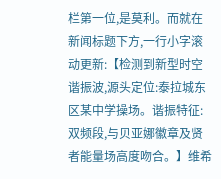栏第一位,是莫利。而就在新闻标题下方,一行小字滚动更新:【检测到新型时空谐振波,源头定位:泰拉城东区某中学操场。谐振特征:双频段,与贝亚娜徽章及贤者能量场高度吻合。】维希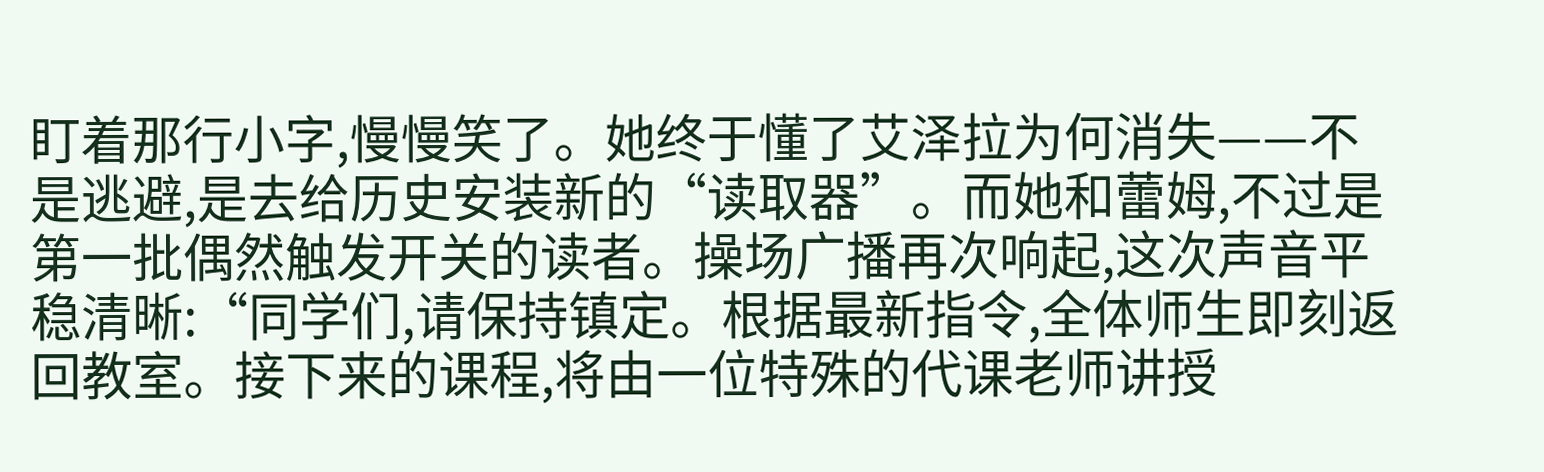盯着那行小字,慢慢笑了。她终于懂了艾泽拉为何消失——不是逃避,是去给历史安装新的“读取器”。而她和蕾姆,不过是第一批偶然触发开关的读者。操场广播再次响起,这次声音平稳清晰:“同学们,请保持镇定。根据最新指令,全体师生即刻返回教室。接下来的课程,将由一位特殊的代课老师讲授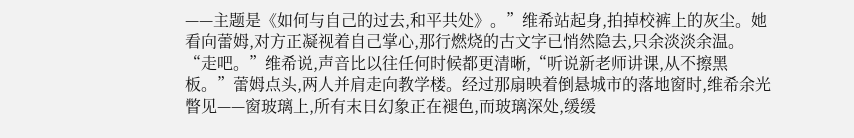——主题是《如何与自己的过去,和平共处》。”维希站起身,拍掉校裤上的灰尘。她看向蕾姆,对方正凝视着自己掌心,那行燃烧的古文字已悄然隐去,只余淡淡余温。“走吧。”维希说,声音比以往任何时候都更清晰,“听说新老师讲课,从不擦黑板。”蕾姆点头,两人并肩走向教学楼。经过那扇映着倒悬城市的落地窗时,维希余光瞥见——窗玻璃上,所有末日幻象正在褪色,而玻璃深处,缓缓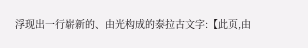浮现出一行崭新的、由光构成的泰拉古文字:【此页,由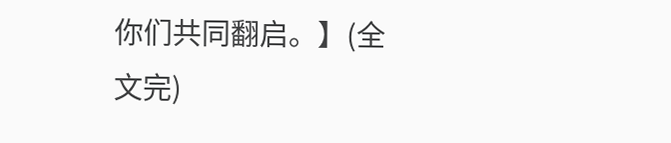你们共同翻启。】(全文完)